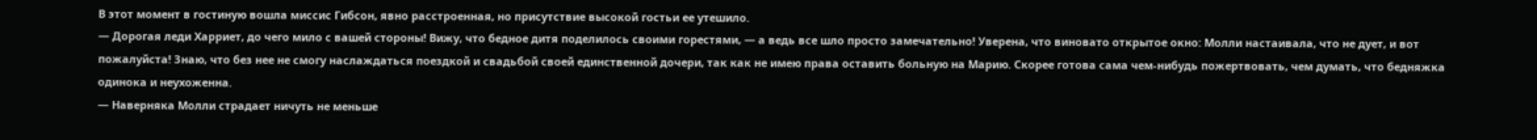В этот момент в гостиную вошла миссис Гибсон, явно расстроенная, но присутствие высокой гостьи ее утешило.
— Дорогая леди Харриет, до чего мило с вашей стороны! Вижу, что бедное дитя поделилось своими горестями, — а ведь все шло просто замечательно! Уверена, что виновато открытое окно: Молли настаивала, что не дует, и вот пожалуйста! Знаю, что без нее не смогу наслаждаться поездкой и свадьбой своей единственной дочери, так как не имею права оставить больную на Марию. Скорее готова сама чем-нибудь пожертвовать, чем думать, что бедняжка одинока и неухоженна.
— Наверняка Молли страдает ничуть не меньше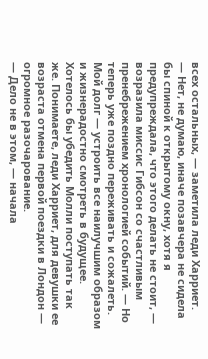всех остальных, — заметила леди Харриет.
— Нет, не думаю, иначе позавчера не сидела бы спиной к открытому окну, хотя я предупреждала, что этого делать не стоит, — возразила миссис Гибсон со счастливым пренебрежением хронологией событий. — Но теперь уже поздно переживать и сожалеть. Мой долг — устроить все наилучшим образом и жизнерадостно смотреть в будущее. Хотелось бы убедить Молли поступать так же. Понимаете, леди Харриет, для девушки ее возраста отмена первой поездки в Лондон — огромное разочарование.
— Дело не в этом, — начала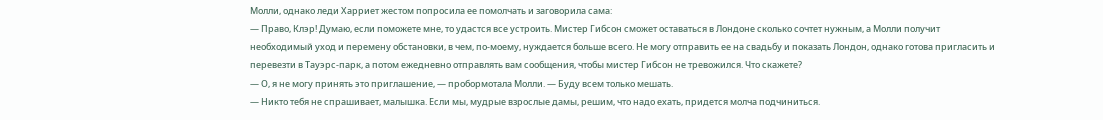Молли, однако леди Харриет жестом попросила ее помолчать и заговорила сама:
— Право, Клэр! Думаю, если поможете мне, то удастся все устроить. Мистер Гибсон сможет оставаться в Лондоне сколько сочтет нужным, а Молли получит необходимый уход и перемену обстановки, в чем, по-моему, нуждается больше всего. Не могу отправить ее на свадьбу и показать Лондон, однако готова пригласить и перевезти в Тауэрс-парк, а потом ежедневно отправлять вам сообщения, чтобы мистер Гибсон не тревожился. Что скажете?
— О, я не могу принять это приглашение, — пробормотала Молли. — Буду всем только мешать.
— Никто тебя не спрашивает, малышка. Если мы, мудрые взрослые дамы, решим, что надо ехать, придется молча подчиниться.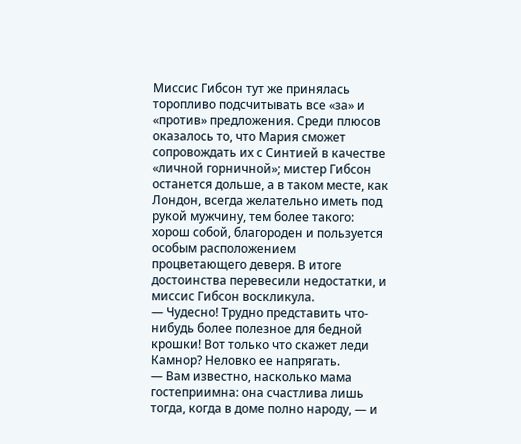Миссис Гибсон тут же принялась торопливо подсчитывать все «за» и «против» предложения. Среди плюсов оказалось то, что Мария сможет сопровождать их с Синтией в качестве «личной горничной»; мистер Гибсон останется дольше, а в таком месте, как Лондон, всегда желательно иметь под рукой мужчину, тем более такого: хорош собой, благороден и пользуется особым расположением процветающего деверя. В итоге достоинства перевесили недостатки, и миссис Гибсон воскликула.
— Чудесно! Трудно представить что-нибудь более полезное для бедной крошки! Вот только что скажет леди Камнор? Неловко ее напрягать.
— Вам известно, насколько мама гостеприимна: она счастлива лишь тогда, когда в доме полно народу, — и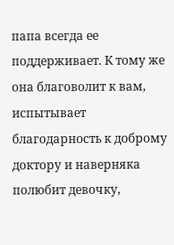папа всегда ее поддерживает. К тому же она благоволит к вам, испытывает благодарность к доброму доктору и наверняка полюбит девочку,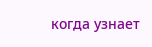когда узнает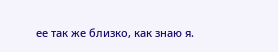ее так же близко, как знаю я.